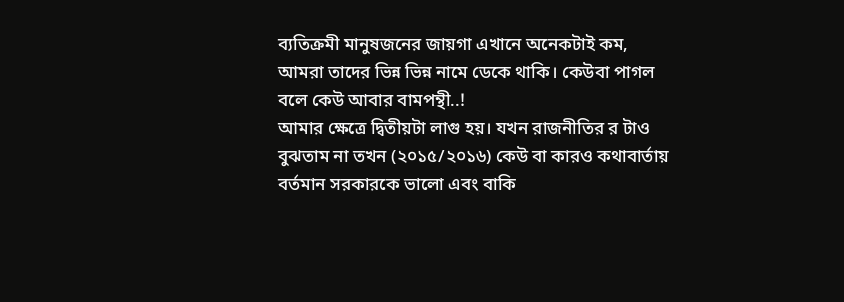ব্যতিক্রমী মানুষজনের জায়গা এখানে অনেকটাই কম, আমরা তাদের ভিন্ন ভিন্ন নামে ডেকে থাকি। কেউবা পাগল বলে কেউ আবার বামপন্থী..!
আমার ক্ষেত্রে দ্বিতীয়টা লাগু হয়। যখন রাজনীতির র টাও বুঝতাম না তখন (২০১৫/২০১৬) কেউ বা কারও কথাবার্তায় বর্তমান সরকারকে ভালো এবং বাকি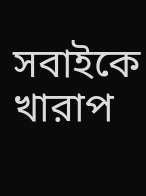সবাইকে খারাপ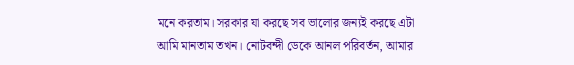মনে করতাম। সরকার যা করছে সব ভালোর জন্যই করছে এটা আমি মানতাম তখন। নোটবন্দী ডেকে আনল পরিবর্তন, আমার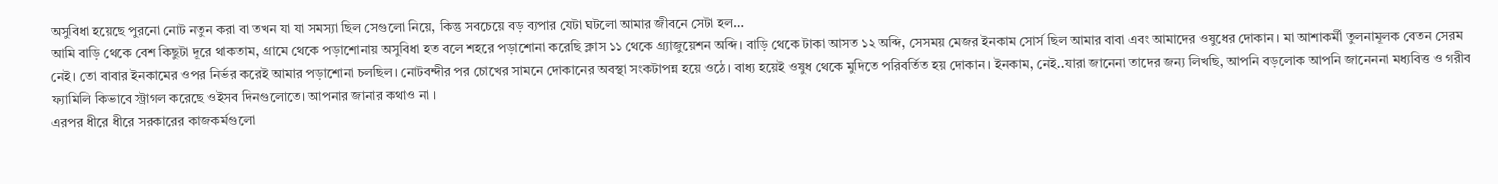অসুবিধা হয়েছে পুরনো নোট নতুন করা বা তখন যা যা সমস্যা ছিল সেগুলো নিয়ে, কিন্তু সবচেয়ে বড় ব্যপার যেটা ঘটলো আমার জীবনে সেটা হল…
আমি বাড়ি থেকে বেশ কিছুটা দূরে থাকতাম, গ্রামে থেকে পড়াশোনায় অসুবিধা হত বলে শহরে পড়াশোনা করেছি ক্লাস ১১ থেকে গ্র্যাজুয়েশন অব্দি। বাড়ি থেকে টাকা আসত ১২ অব্দি, সেসময় মেজর ইনকাম সোর্স ছিল আমার বাবা এবং আমাদের ওষুধের দোকান। মা আশাকর্মী তুলনামূলক বেতন সেরম নেই। তো বাবার ইনকামের ওপর নির্ভর করেই আমার পড়াশোনা চলছিল। নোটবন্দীর পর চোখের সামনে দোকানের অবস্থা সংকটাপন্ন হয়ে ওঠে। বাধ্য হয়েই ওষুধ থেকে মুদিতে পরিবর্তিত হয় দোকান। ইনকাম, নেই..যারা জানেনা তাদের জন্য লিখছি, আপনি বড়লোক আপনি জানেননা মধ্যবিত্ত ও গরীব ফ্যামিলি কিভাবে স্ট্রাগল করেছে ওইসব দিনগুলোতে। আপনার জানার কথাও না ।
এরপর ধীরে ধীরে সরকারের কাজকর্মগুলো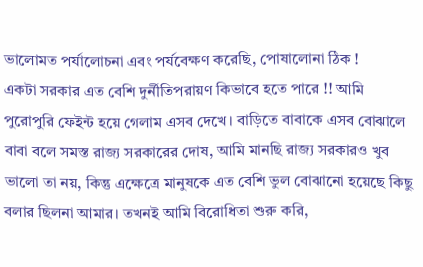ভালোমত পর্যালোচনা এবং পর্যবেক্ষণ করেছি, পোষালোনা ঠিক !
একটা সরকার এত বেশি দুর্নীতিপরায়ণ কিভাবে হতে পারে !! আমি পুরোপুরি ফেইন্ট হয়ে গেলাম এসব দেখে। বাড়িতে বাবাকে এসব বোঝালে বাবা বলে সমস্ত রাজ্য সরকারের দোষ, আমি মানছি রাজ্য সরকারও খুব ভালো তা নয়, কিন্তু এক্ষেত্রে মানুষকে এত বেশি ভুল বোঝানো হয়েছে কিছু বলার ছিলনা আমার। তখনই আমি বিরোধিতা শুরু করি,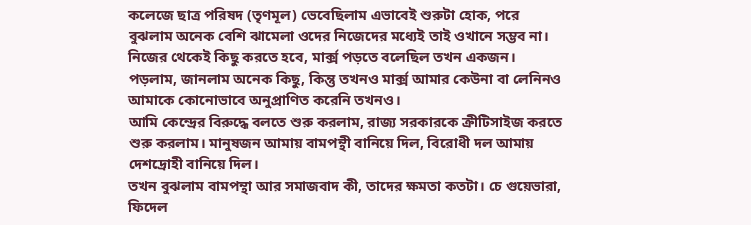কলেজে ছাত্র পরিষদ (তৃণমূল) ভেবেছিলাম এভাবেই শুরুটা হোক, পরে বুঝলাম অনেক বেশি ঝামেলা ওদের নিজেদের মধ্যেই তাই ওখানে সম্ভব না। নিজের থেকেই কিছু করতে হবে, মার্ক্স পড়তে বলেছিল তখন একজন। পড়লাম, জানলাম অনেক কিছু, কিন্তু তখনও মার্ক্স আমার কেউনা বা লেনিনও আমাকে কোনোভাবে অনুপ্রাণিত করেনি তখনও।
আমি কেন্দ্রের বিরুদ্ধে বলতে শুরু করলাম, রাজ্য সরকারকে ক্রীটিসাইজ করতে শুরু করলাম। মানুষজন আমায় বামপন্থী বানিয়ে দিল, বিরোধী দল আমায় দেশদ্রোহী বানিয়ে দিল।
তখন বুঝলাম বামপন্থা আর সমাজবাদ কী, তাদের ক্ষমতা কতটা। চে গুয়েভারা, ফিদেল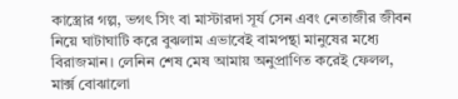কাস্ত্রোর গল্প, ভগৎ সিং বা মাস্টারদা সূর্য সেন এবং নেতাজীর জীবন নিয়ে ঘাটাঘাটি করে বুঝলাম এভাবেই বামপন্থা মানুষের মধ্যে বিরাজমান। লেনিন শেষ মেষ আমায় অনুপ্রাণিত করেই ফেলল, মার্ক্স বোঝালো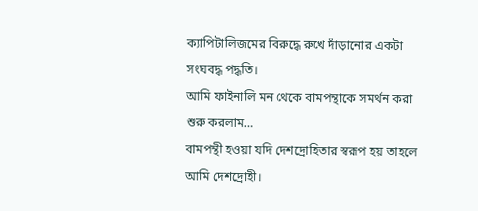ক্যাপিটালিজমের বিরুদ্ধে রুখে দাঁড়ানোর একটা সংঘবদ্ধ পদ্ধতি।
আমি ফাইনালি মন থেকে বামপন্থাকে সমর্থন করা শুরু করলাম…
বামপন্থী হওয়া যদি দেশদ্রোহিতার স্বরূপ হয় তাহলে আমি দেশদ্রোহী।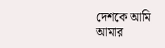দেশকে আমি আমার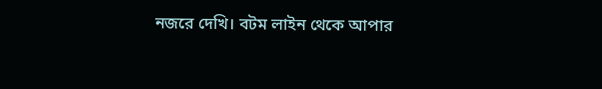নজরে দেখি। বটম লাইন থেকে আপার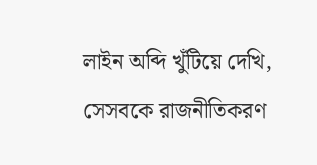লাইন অব্দি খুঁটিয়ে দেখি, সেসবকে রাজনীতিকরণ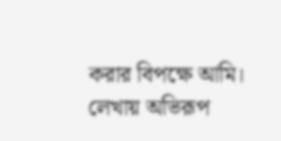করার বিপক্ষে আমি।
লেখায় অভিরূপ